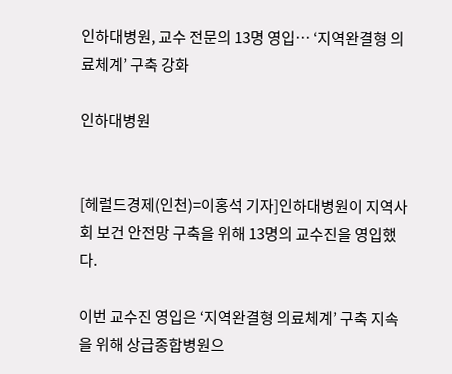인하대병원, 교수 전문의 13명 영입… ‘지역완결형 의료체계’ 구축 강화

인하대병원


[헤럴드경제(인천)=이홍석 기자]인하대병원이 지역사회 보건 안전망 구축을 위해 13명의 교수진을 영입했다.

이번 교수진 영입은 ‘지역완결형 의료체계’ 구축 지속을 위해 상급종합병원으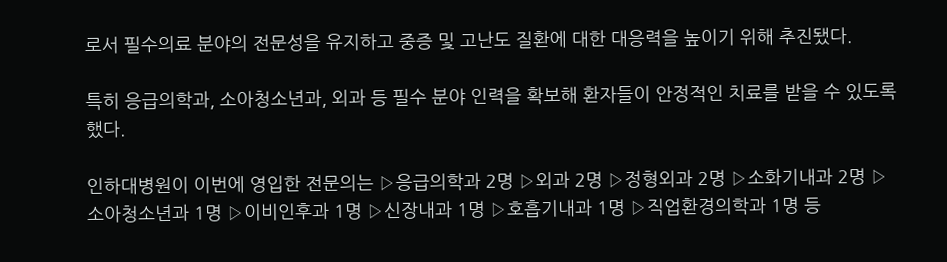로서 필수의료 분야의 전문성을 유지하고 중증 및 고난도 질환에 대한 대응력을 높이기 위해 추진됐다.

특히 응급의학과, 소아청소년과, 외과 등 필수 분야 인력을 확보해 환자들이 안정적인 치료를 받을 수 있도록 했다.

인하대병원이 이번에 영입한 전문의는 ▷응급의학과 2명 ▷외과 2명 ▷정형외과 2명 ▷소화기내과 2명 ▷소아청소년과 1명 ▷이비인후과 1명 ▷신장내과 1명 ▷호흡기내과 1명 ▷직업환경의학과 1명 등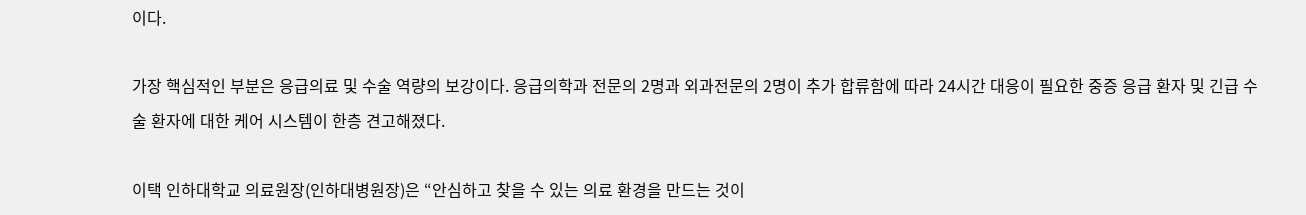이다.

가장 핵심적인 부분은 응급의료 및 수술 역량의 보강이다. 응급의학과 전문의 2명과 외과전문의 2명이 추가 합류함에 따라 24시간 대응이 필요한 중증 응급 환자 및 긴급 수술 환자에 대한 케어 시스템이 한층 견고해졌다.

이택 인하대학교 의료원장(인하대병원장)은 “안심하고 찾을 수 있는 의료 환경을 만드는 것이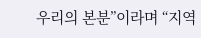우리의 본분”이라며 “지역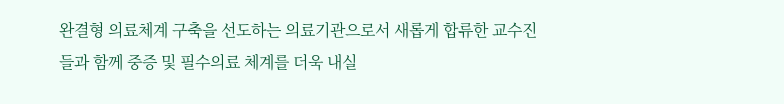완결형 의료체계 구축을 선도하는 의료기관으로서 새롭게 합류한 교수진들과 함께 중증 및 필수의료 체계를 더욱 내실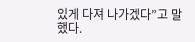있게 다져 나가겠다”고 말했다.